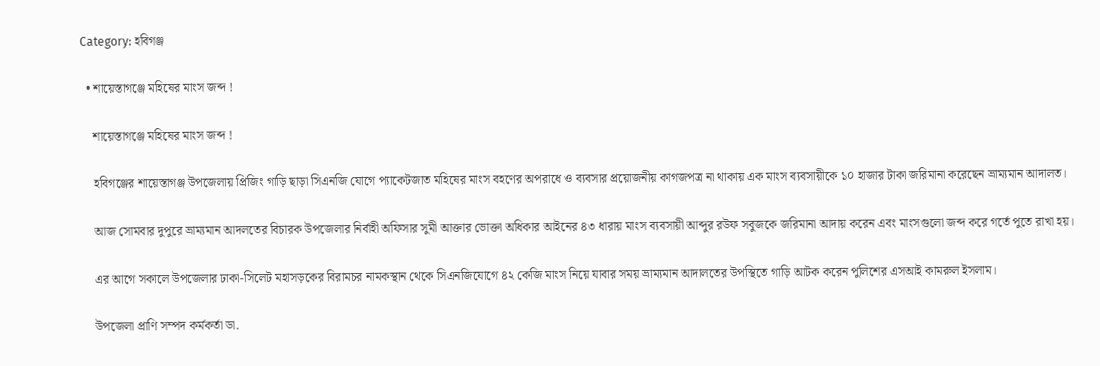Category: হবিগঞ্জ

  • শায়েস্তাগঞ্জে মহিষের মাংস জব্দ !

    শায়েস্তাগঞ্জে মহিষের মাংস জব্দ !

    হবিগঞ্জের শায়েস্তাগঞ্জ উপজেলায় প্রিজিং গাড়ি ছাড়া সিএনজি যোগে প্যাকেটজাত মহিষের মাংস বহণের অপরাধে ও ব্যবসার প্রয়োজনীয় কাগজপত্র না থাকায় এক মাংস ব্যবসায়ীকে ১০ হাজার টাকা জরিমানা করেছেন ভ্রাম্যমান আদালত।

    আজ সোমবার দুপুরে ভ্রাম্যমান আদলতের বিচারক উপজেলার নির্বাহী অফিসার সুমী আক্তার ভোক্তা অধিকার আইনের ৪৩ ধারায় মাংস ব্যবসায়ী আব্দুর রউফ সবুজকে জরিমানা আদায় করেন এবং মাংসগুলো জব্দ করে গর্তে পুতে রাখা হয়।

    এর আগে সকালে উপজেলার ঢাকা-সিলেট মহাসড়কের বিরামচর নামকস্থান থেকে সিএনজিযোগে ৪২ কেজি মাংস নিয়ে যাবার সময় ভ্রাম্যমান আদালতের উপস্থিতে গাড়ি আটক করেন পুলিশের এসআই কামরুল ইসলাম।

    উপজেলা প্রাণি সম্পদ কর্মকর্তা ডা.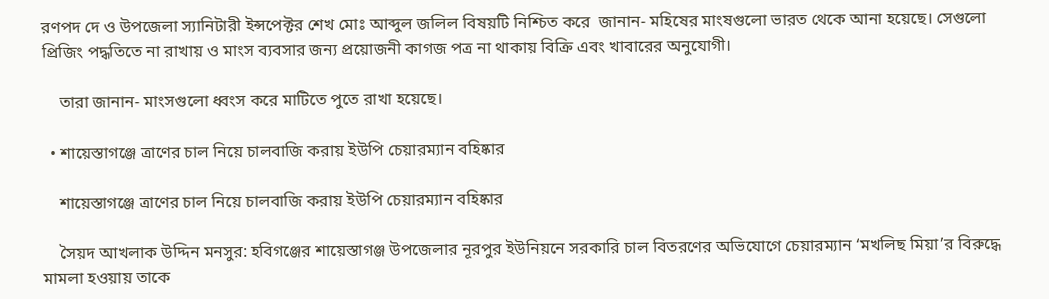রণপদ দে ও উপজেলা স্যানিটারী ইন্সপেক্টর শেখ মোঃ আব্দুল জলিল বিষয়টি নিশ্চিত করে  জানান- মহিষের মাংষগুলো ভারত থেকে আনা হয়েছে। সেগুলো প্রিজিং পদ্ধতিতে না রাখায় ও মাংস ব্যবসার জন্য প্রয়োজনী কাগজ পত্র না থাকায় বিক্রি এবং খাবারের অনুযোগী।

    তারা জানান- মাংসগুলো ধ্বংস করে মাটিতে পুতে রাখা হয়েছে।

  • শায়েস্তাগঞ্জে ত্রাণের চাল নিয়ে চালবাজি করায় ইউপি চেয়ারম্যান বহিষ্কার

    শায়েস্তাগঞ্জে ত্রাণের চাল নিয়ে চালবাজি করায় ইউপি চেয়ারম্যান বহিষ্কার

    সৈয়দ আখলাক উদ্দিন মনসুর: হবিগঞ্জের শায়েস্তাগঞ্জ উপজেলার নূরপুর ইউনিয়নে সরকারি চাল বিতরণের অভিযোগে চেয়ারম্যান ‘মখলিছ মিয়া’র বিরুদ্ধে মামলা হওয়ায় তাকে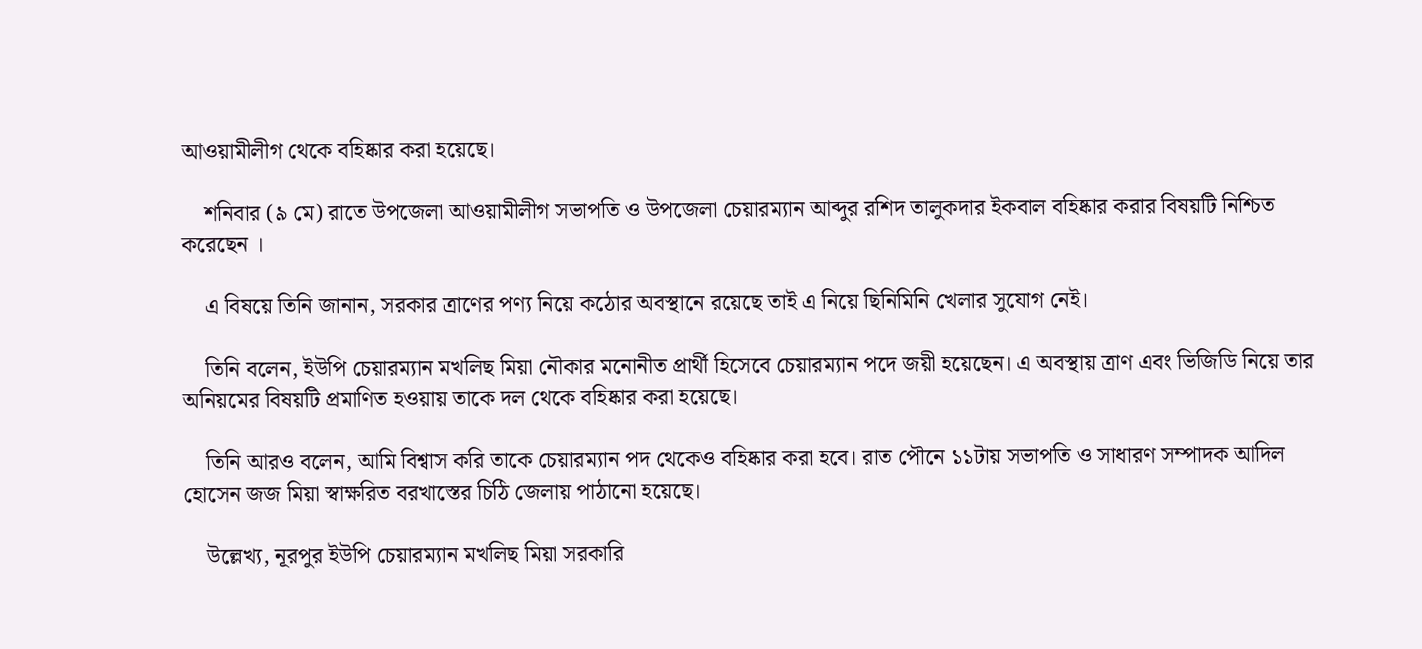আওয়ামীলীগ থেকে বহিষ্কার করা হয়েছে।

    শনিবার (৯ মে) রাতে উপজেলা আওয়ামীলীগ সভাপতি ও উপজেলা চেয়ারম্যান আব্দুর রশিদ তালুকদার ইকবাল বহিষ্কার করার বিষয়টি নিশ্চিত করেছেন ।

    এ বিষয়ে তিনি জানান, সরকার ত্রাণের পণ্য নিয়ে কঠোর অবস্থানে রয়েছে তাই এ নিয়ে ছিনিমিনি খেলার সুযোগ নেই।

    তিনি বলেন, ইউপি চেয়ারম্যান মখলিছ মিয়া নৌকার মনোনীত প্রার্থী হিসেবে চেয়ারম্যান পদে জয়ী হয়েছেন। এ অবস্থায় ত্রাণ এবং ভিজিডি নিয়ে তার অনিয়মের বিষয়টি প্রমাণিত হওয়ায় তাকে দল থেকে বহিষ্কার করা হয়েছে।

    তিনি আরও বলেন, আমি বিশ্বাস করি তাকে চেয়ারম্যান পদ থেকেও বহিষ্কার করা হবে। রাত পৌনে ১১টায় সভাপতি ও সাধারণ সম্পাদক আদিল হোসেন জজ মিয়া স্বাক্ষরিত বরখাস্তের চিঠি জেলায় পাঠানো হয়েছে।

    উল্লেখ্য, নূরপুর ইউপি চেয়ারম্যান মখলিছ মিয়া সরকারি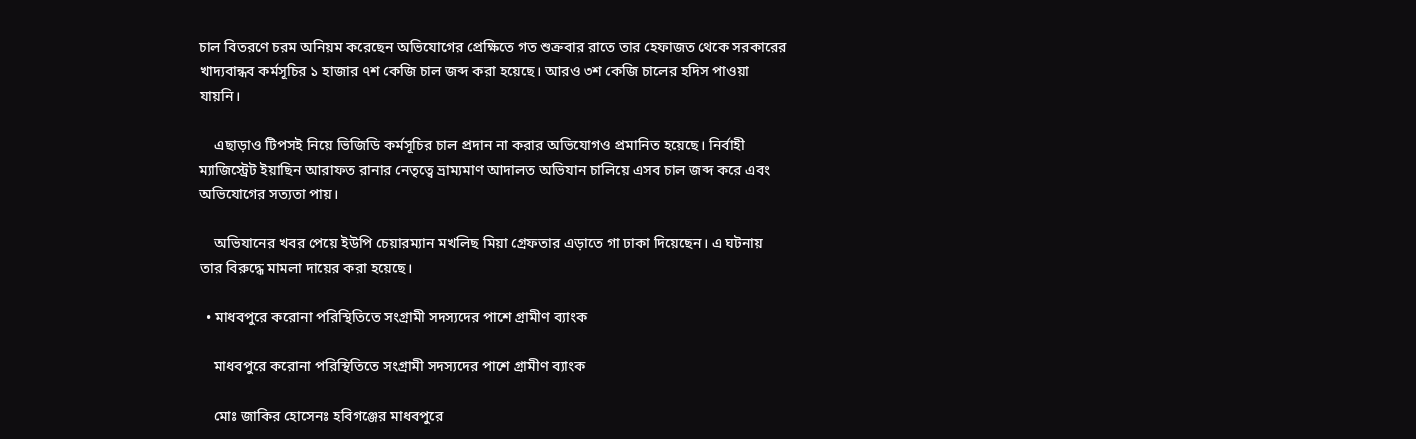চাল বিতরণে চরম অনিয়ম করেছেন অভিযোগের প্রেক্ষিতে গত শুক্রবার রাতে তার হেফাজত থেকে সরকারের খাদ্যবান্ধব কর্মসূচির ১ হাজার ৭শ কেজি চাল জব্দ করা হয়েছে। আরও ৩শ কেজি চালের হদিস পাওয়া যায়নি।

    এছাড়াও টিপসই নিয়ে ভিজিডি কর্মসূচির চাল প্রদান না করার অভিযোগও প্রমানিত হয়েছে। নির্বাহী ম্যাজিস্ট্রেট ইয়াছিন আরাফত রানার নেতৃত্বে ভ্রাম্যমাণ আদালত অভিযান চালিয়ে এসব চাল জব্দ করে এবং অভিযোগের সত্যতা পায়।

    অভিযানের খবর পেয়ে ইউপি চেয়ারম্যান মখলিছ মিয়া গ্রেফতার এড়াতে গা ঢাকা দিয়েছেন। এ ঘটনায় তার বিরুদ্ধে মামলা দায়ের করা হয়েছে।

  • মাধবপুরে করোনা পরিস্থিতিতে সংগ্রামী সদস্যদের পাশে গ্রামীণ ব্যাংক

    মাধবপুরে করোনা পরিস্থিতিতে সংগ্রামী সদস্যদের পাশে গ্রামীণ ব্যাংক

    মোঃ জাকির হোসেনঃ হবিগঞ্জের মাধবপুরে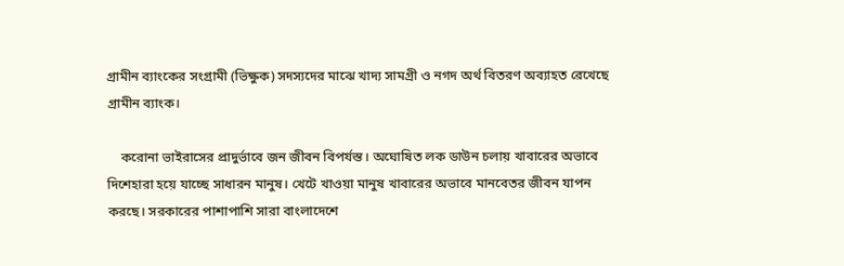গ্রামীন ব্যাংকের সংগ্রামী (ভিক্ষুক) সদস্যদের মাঝে খাদ্য সামগ্রী ও নগদ অর্থ বিতরণ অব্যাহত রেখেছে গ্রামীন ব্যাংক।

    করোনা ভাইরাসের প্রাদুর্ভাবে জন জীবন বিপর্যস্ত। অঘোষিত লক ডাউন চলায় খাবারের অভাবে দিশেহারা হয়ে যাচ্ছে সাধারন মানুষ। খেটে খাওয়া মানুষ খাবারের অভাবে মানবেতর জীবন যাপন করছে। সরকারের পাশাপাশি সারা বাংলাদেশে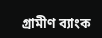গ্রামীণ ব্যাংক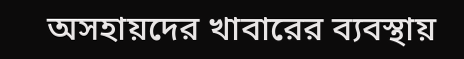অসহায়দের খাবারের ব্যবস্থায়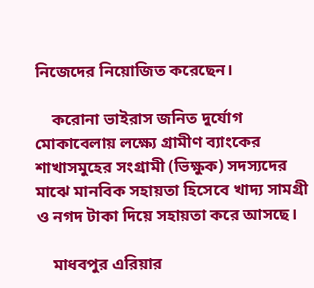নিজেদের নিয়োজিত করেছেন।

    করোনা ভাইরাস জনিত দুর্যোগ মোকাবেলায় লক্ষ্যে গ্রামীণ ব্যাংকের শাখাসমুহের সংগ্রামী (ভিক্ষুক) সদস্যদের মাঝে মানবিক সহায়তা হিসেবে খাদ্য সামগ্রী ও নগদ টাকা দিয়ে সহায়তা করে আসছে।

    মাধবপুর এরিয়ার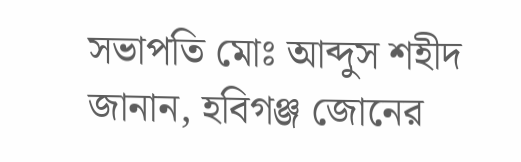সভাপতি মোঃ আব্দুস শহীদ জানান, হবিগঞ্জ জোনের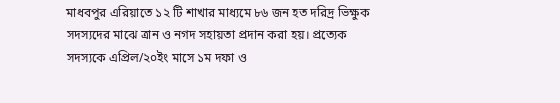মাধবপুর এরিয়াতে ১২ টি শাখার মাধ্যমে ৮৬ জন হত দরিদ্র ভিক্ষুক সদস্যদের মাঝে ত্রান ও নগদ সহায়তা প্রদান করা হয়। প্রত্যেক সদস্যকে এপ্রিল/২০ইং মাসে ১ম দফা ও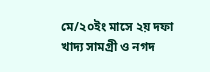মে/২০ইং মাসে ২য় দফা খাদ্য সামগ্রী ও নগদ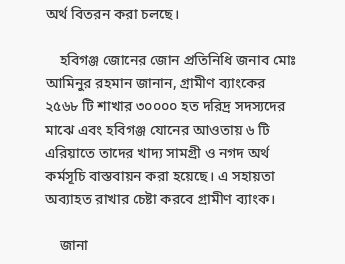অর্থ বিতরন করা চলছে।

    হবিগঞ্জ জোনের জোন প্রতিনিধি জনাব মোঃ আমিনুর রহমান জানান, গ্রামীণ ব্যাংকের ২৫৬৮ টি শাখার ৩০০০০ হত দরিদ্র সদস্যদের মাঝে এবং হবিগঞ্জ যোনের আওতায় ৬ টি এরিয়াতে তাদের খাদ্য সামগ্রী ও নগদ অর্থ কর্মসূচি বাস্তবায়ন করা হয়েছে। এ সহায়তা অব্যাহত রাখার চেষ্টা করবে গ্রামীণ ব্যাংক।

    জানা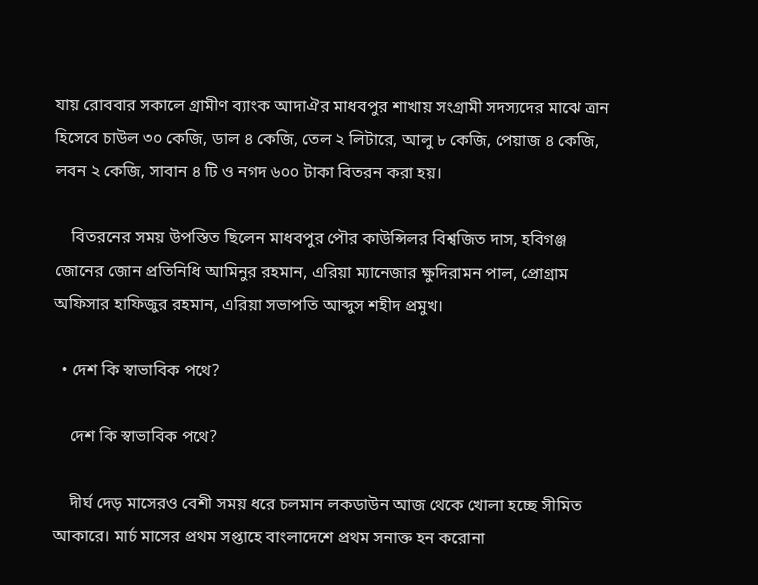যায় রোববার সকালে গ্রামীণ ব্যাংক আদাঐর মাধবপুর শাখায় সংগ্রামী সদস্যদের মাঝে ত্রান হিসেবে চাউল ৩০ কেজি, ডাল ৪ কেজি, তেল ২ লিটারে, আলু ৮ কেজি, পেয়াজ ৪ কেজি, লবন ২ কেজি, সাবান ৪ টি ও নগদ ৬০০ টাকা বিতরন করা হয়।

    বিতরনের সময় উপস্তিত ছিলেন মাধবপুর পৌর কাউন্সিলর বিশ্বজিত দাস, হবিগঞ্জ জোনের জোন প্রতিনিধি আমিনুর রহমান, এরিয়া ম্যানেজার ক্ষুদিরামন পাল, প্রোগ্রাম অফিসার হাফিজুর রহমান, এরিয়া সভাপতি আব্দুস শহীদ প্রমুখ।

  • দেশ কি স্বাভাবিক পথে?

    দেশ কি স্বাভাবিক পথে?

    দীর্ঘ দেড় মাসেরও বেশী সময় ধরে চলমান লকডাউন আজ থেকে খোলা হচ্ছে সীমিত আকারে। মার্চ মাসের প্রথম সপ্তাহে বাংলাদেশে প্রথম সনাক্ত হন করোনা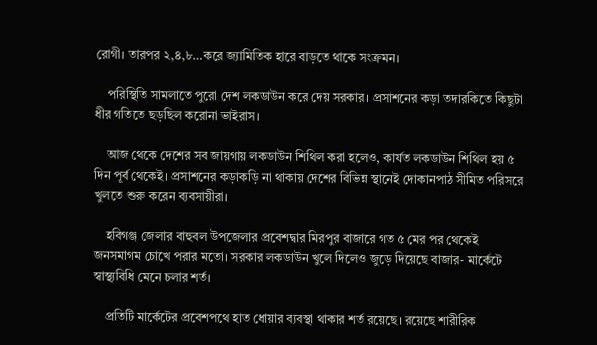রোগী। তারপর ২,৪,৮…করে জ্যামিতিক হারে বাড়তে থাকে সংক্রমন।

    পরিস্থিতি সামলাতে পুরো দেশ লকডাউন করে দেয় সরকার। প্রসাশনের কড়া তদারকিতে কিছুটা ধীর গতিতে ছড়ছিল করোনা ভাইরাস।

    আজ থেকে দেশের সব জায়গায় লকডাউন শিথিল করা হলেও, কার্যত লকডাউন শিথিল হয় ৫ দিন পূর্ব থেকেই। প্রসাশনের কড়াকড়ি না থাকায় দেশের বিভিন্ন স্থানেই দোকানপাঠ সীমিত পরিসরে খুলতে শুরু করেন ব্যবসায়ীরা।

    হবিগঞ্জ জেলার বাহুবল উপজেলার প্রবেশদ্বার মিরপুর বাজারে গত ৫ মের পর থেকেই জনসমাগম চোখে পরার মতো। সরকার লকডাউন খুলে দিলেও জুড়ে দিয়েছে বাজার- মার্কেটে স্বাস্থ্যবিধি মেনে চলার শর্ত।

    প্রতিটি মার্কেটের প্রবেশপথে হাত ধোয়ার ব্যবস্থা থাকার শর্ত রয়েছে। রয়েছে শারীরিক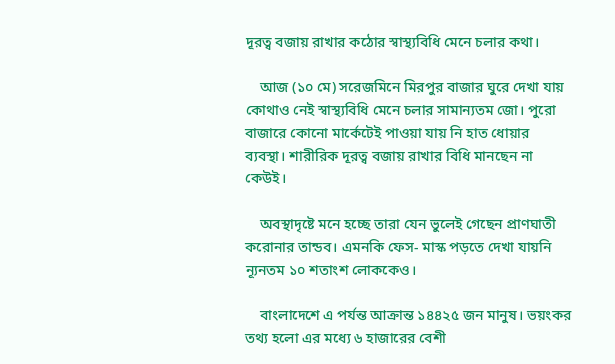দূরত্ব বজায় রাখার কঠোর স্বাস্থ্যবিধি মেনে চলার কথা।

    আজ (১০ মে) সরেজমিনে মিরপুর বাজার ঘুরে দেখা যায় কোথাও নেই স্বাস্থ্যবিধি মেনে চলার সামান্যতম জো। পুরো বাজারে কোনো মার্কেটেই পাওয়া যায় নি হাত ধোয়ার ব্যবস্থা। শারীরিক দূরত্ব বজায় রাখার বিধি মানছেন না কেউই।

    অবস্থাদৃষ্টে মনে হচ্ছে তারা যেন ভুলেই গেছেন প্রাণঘাতী করোনার তান্ডব। এমনকি ফেস- মাস্ক পড়তে দেখা যায়নি ন্যূনতম ১০ শতাংশ লোককেও।

    বাংলাদেশে এ পর্যন্ত আক্রান্ত ১৪৪২৫ জন মানুষ। ভয়ংকর তথ্য হলো এর মধ্যে ৬ হাজারের বেশী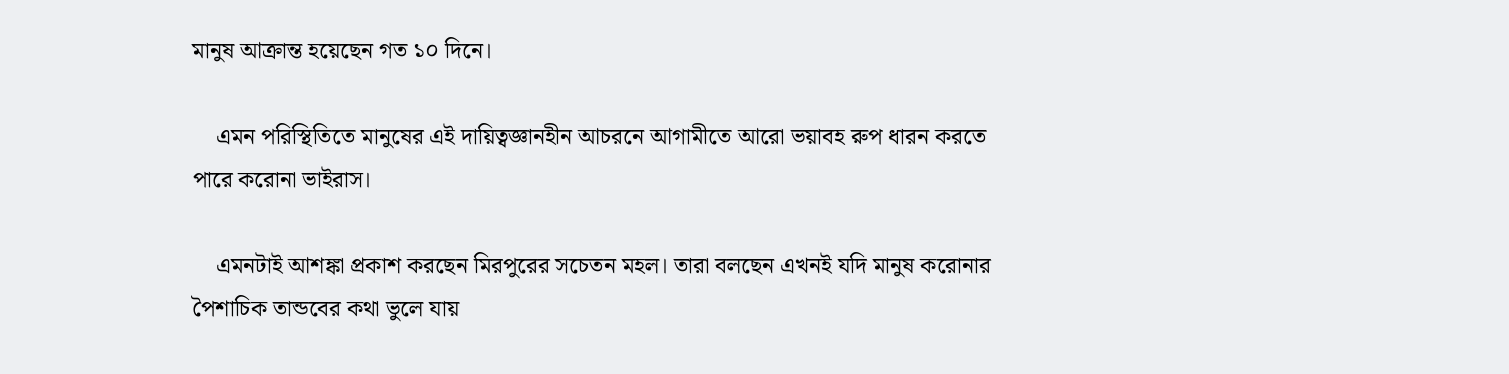মানুষ আক্রান্ত হয়েছেন গত ১০ দিনে।

    এমন পরিস্থিতিতে মানুষের এই দায়িত্বজ্ঞানহীন আচরনে আগামীতে আরো ভয়াবহ রুপ ধারন করতে পারে করোনা ভাইরাস।

    এমনটাই আশঙ্কা প্রকাশ করছেন মিরপুরের সচেতন মহল। তারা বলছেন এখনই যদি মানুষ করোনার পৈশাচিক তান্ডবের কথা ভুলে যায়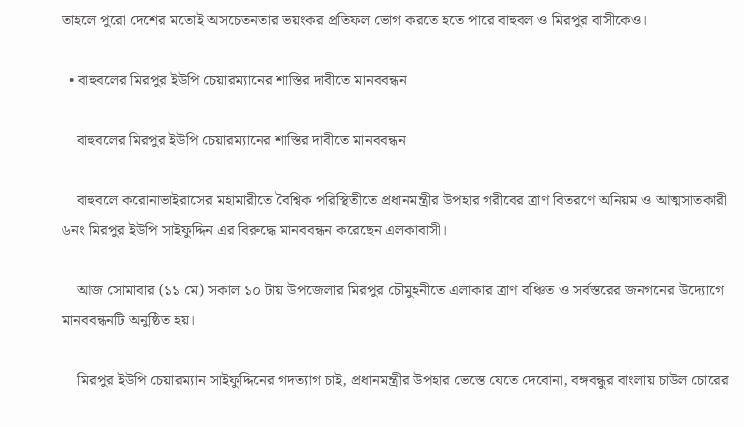তাহলে পুরো দেশের মতোই অসচেতনতার ভয়ংকর প্রতিফল ভোগ করতে হতে পারে বাহুবল ও মিরপুর বাসীকেও।

  • বাহুবলের মিরপুর ইউপি চেয়ারম্যানের শাস্তির দাবীতে মানববন্ধন

    বাহুবলের মিরপুর ইউপি চেয়ারম্যানের শাস্তির দাবীতে মানববন্ধন

    বাহুবলে করোনাভাইরাসের মহামারীতে বৈশ্বিক পরিস্থিতীতে প্রধানমন্ত্রীর উপহার গরীবের ত্রাণ বিতরণে অনিয়ম ও আত্মসাতকারী ৬নং মিরপুর ইউপি সাইফুদ্দিন এর বিরুদ্ধে মানববন্ধন করেছেন এলকাবাসী।

    আজ সোমাবার (১১ মে) সকাল ১০ টায় উপজেলার মিরপুর চৌমুহনীতে এলাকার ত্রাণ বঞ্চিত ও সর্বস্তরের জনগনের উদ্যোগে মানববন্ধনটি অনুষ্ঠিত হয়।

    মিরপুর ইউপি চেয়ারম্যান সাইফুদ্দিনের গদত্যাগ চাই, প্রধানমন্ত্রীর উপহার ভেস্তে যেতে দেবোনা, বঙ্গবন্ধুর বাংলায় চাউল চোরের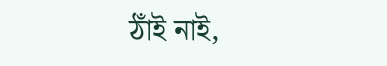ঠাঁই নাই,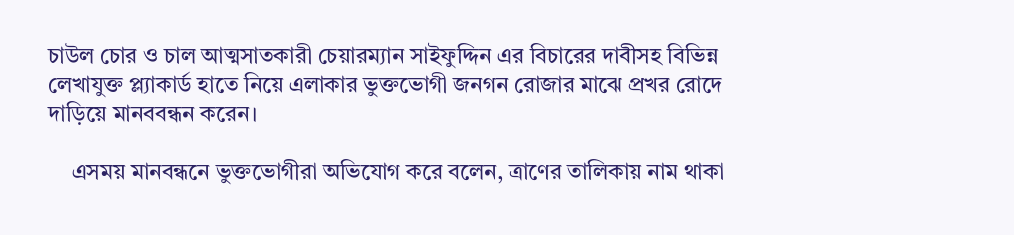চাউল চোর ও চাল আত্মসাতকারী চেয়ারম্যান সাইফুদ্দিন এর বিচারের দাবীসহ বিভিন্ন লেখাযুক্ত প্ল্যাকার্ড হাতে নিয়ে এলাকার ভুক্তভোগী জনগন রোজার মাঝে প্রখর রোদে দাড়িয়ে মানববন্ধন করেন।

    এসময় মানবন্ধনে ভুক্তভোগীরা অভিযোগ করে বলেন, ত্রাণের তালিকায় নাম থাকা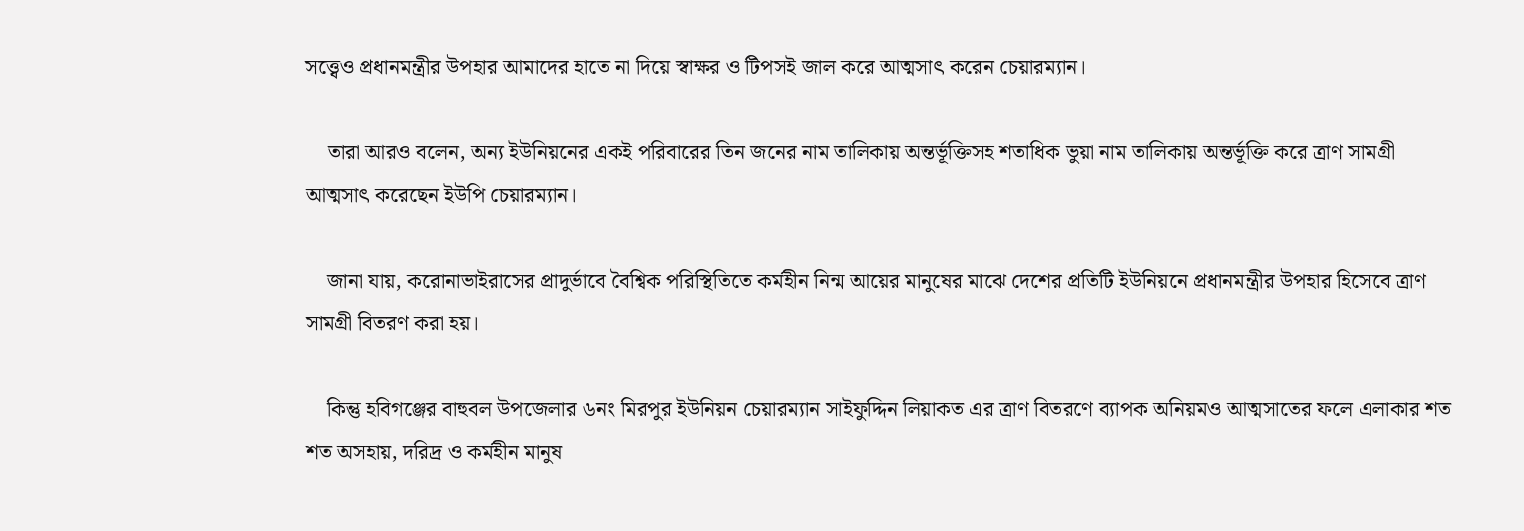সত্ত্বেও প্রধানমন্ত্রীর উপহার আমাদের হাতে না দিয়ে স্বাক্ষর ও টিপসই জাল করে আত্মসাৎ করেন চেয়ারম্যান।

    তারা আরও বলেন, অন্য ইউনিয়নের একই পরিবারের তিন জনের নাম তালিকায় অন্তর্ভূক্তিসহ শতাধিক ভুয়া নাম তালিকায় অন্তর্ভূক্তি করে ত্রাণ সামগ্রী আত্মসাৎ করেছেন ইউপি চেয়ারম্যান।

    জানা যায়, করোনাভাইরাসের প্রাদুর্ভাবে বৈশ্বিক পরিস্থিতিতে কর্মহীন নিন্ম আয়ের মানুষের মাঝে দেশের প্রতিটি ইউনিয়নে প্রধানমন্ত্রীর উপহার হিসেবে ত্রাণ সামগ্রী বিতরণ করা হয়।

    কিন্তু হবিগঞ্জের বাহুবল উপজেলার ৬নং মিরপুর ইউনিয়ন চেয়ারম্যান সাইফুদ্দিন লিয়াকত এর ত্রাণ বিতরণে ব্যাপক অনিয়মও আত্মসাতের ফলে এলাকার শত শত অসহায়, দরিদ্র ও কর্মহীন মানুষ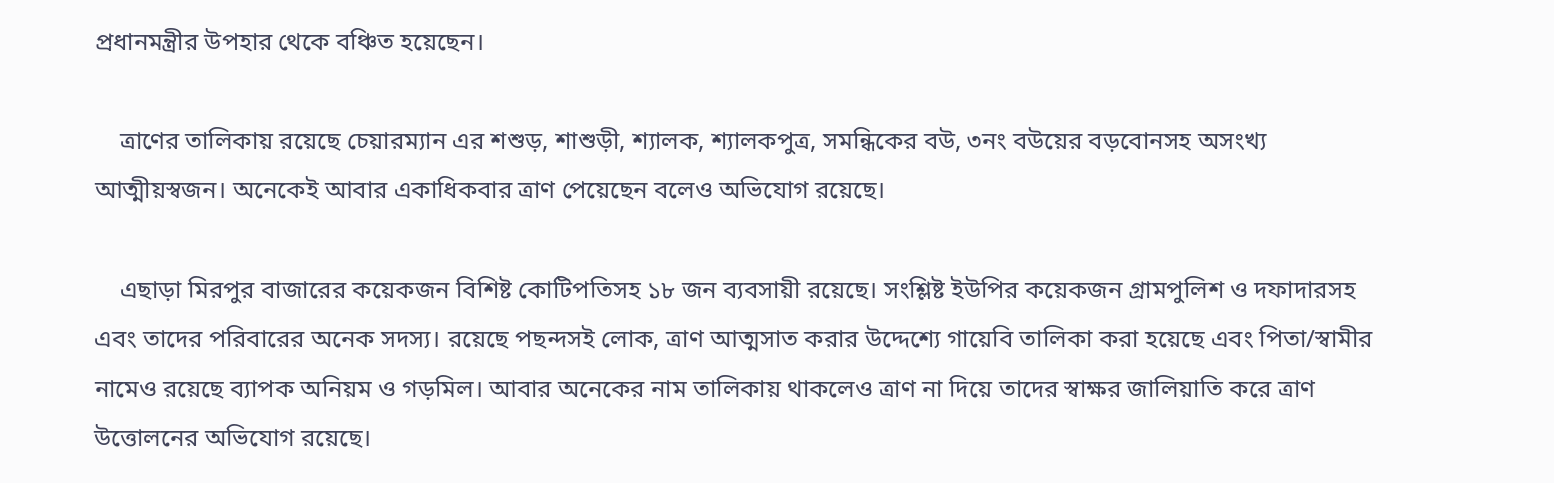প্রধানমন্ত্রীর উপহার থেকে বঞ্চিত হয়েছেন।

    ত্রাণের তালিকায় রয়েছে চেয়ারম্যান এর শশুড়, শাশুড়ী, শ্যালক, শ্যালকপুত্র, সমন্ধিকের বউ, ৩নং বউয়ের বড়বোনসহ অসংখ্য আত্মীয়স্বজন। অনেকেই আবার একাধিকবার ত্রাণ পেয়েছেন বলেও অভিযোগ রয়েছে।

    এছাড়া মিরপুর বাজারের কয়েকজন বিশিষ্ট কোটিপতিসহ ১৮ জন ব্যবসায়ী রয়েছে। সংশ্লিষ্ট ইউপির কয়েকজন গ্রামপুলিশ ও দফাদারসহ এবং তাদের পরিবারের অনেক সদস্য। রয়েছে পছন্দসই লোক, ত্রাণ আত্মসাত করার উদ্দেশ্যে গায়েবি তালিকা করা হয়েছে এবং পিতা/স্বামীর নামেও রয়েছে ব্যাপক অনিয়ম ও গড়মিল। আবার অনেকের নাম তালিকায় থাকলেও ত্রাণ না দিয়ে তাদের স্বাক্ষর জালিয়াতি করে ত্রাণ উত্তোলনের অভিযোগ রয়েছে।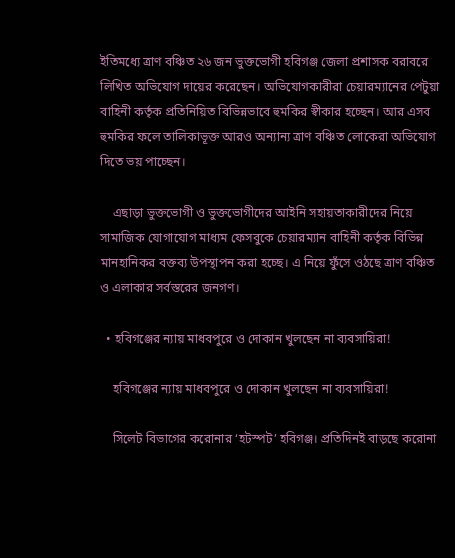ইতিমধ্যে ত্রাণ বঞ্চিত ২৬ জন ভুক্তভোগী হবিগঞ্জ জেলা প্রশাসক বরাবরে লিখিত অভিযোগ দায়ের করেছেন। অভিযোগকারীরা চেয়ারম্যানের পেটুয়া বাহিনী কর্তৃক প্রতিনিয়িত বিভিন্নভাবে হুমকির স্বীকার হচ্ছেন। আর এসব হুমকির ফলে তালিকাভূক্ত আরও অন্যান্য ত্রাণ বঞ্চিত লোকেরা অভিযোগ দিতে ভয় পাচ্ছেন।

    এছাড়া ভুক্তভোগী ও ভুক্তভোগীদের আইনি সহায়তাকারীদের নিয়ে সামাজিক যোগাযোগ মাধ্যম ফেসবুকে চেয়ারম্যান বাহিনী কর্তৃক বিভিন্ন মানহানিকর বক্তব্য উপস্থাপন করা হচ্ছে। এ নিয়ে ফুঁসে ওঠছে ত্রাণ বঞ্চিত ও এলাকার সর্বস্তরের জনগণ।

  • হবিগঞ্জের ন্যায় মাধবপুরে ও দোকান খুলছেন না ব্যবসায়িরা!

    হবিগঞ্জের ন্যায় মাধবপুরে ও দোকান খুলছেন না ব্যবসায়িরা!

    সিলেট বিভাগের করোনার ‘হটস্পট’ হবিগঞ্জ। প্রতিদিনই বাড়ছে করোনা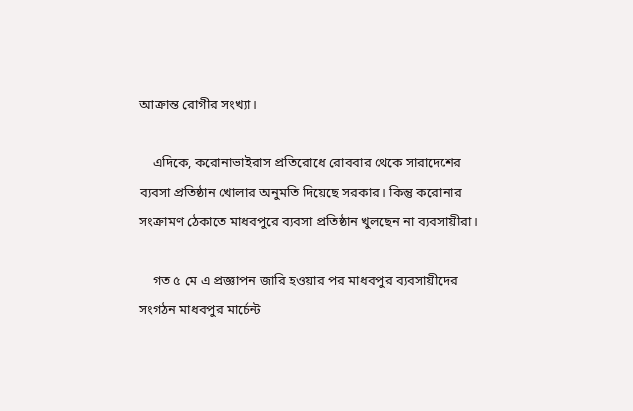আক্রান্ত রোগীর সংখ্যা।

    এদিকে, করোনাভাইরাস প্রতিরোধে রোববার থেকে সারাদেশের ব্যবসা প্রতিষ্ঠান খোলার অনুমতি দিয়েছে সরকার। কিন্তু করোনার সংক্রামণ ঠেকাতে মাধবপুরে ব্যবসা প্রতিষ্ঠান খুলছেন না ব্যবসায়ীরা।

    গত ৫ মে এ প্রজ্ঞাপন জারি হওয়ার পর মাধবপুর ব্যবসায়ীদের সংগঠন মাধবপুর মার্চেন্ট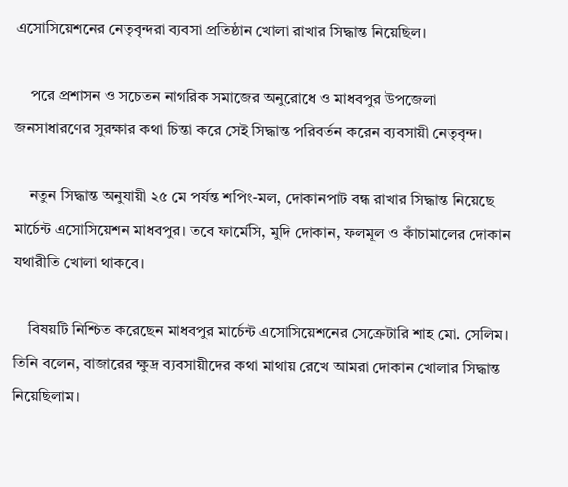এসোসিয়েশনের নেতৃবৃন্দরা ব্যবসা প্রতিষ্ঠান খোলা রাখার সিদ্ধান্ত নিয়েছিল।

    পরে প্রশাসন ও সচেতন নাগরিক সমাজের অনুরোধে ও মাধবপুর উপজেলা জনসাধারণের সুরক্ষার কথা চিন্তা করে সেই সিদ্ধান্ত পরিবর্তন করেন ব্যবসায়ী নেতৃবৃন্দ।

    নতুন সিদ্ধান্ত অনুযায়ী ২৫ মে পর্যন্ত শপিং-মল, দোকানপাট বন্ধ রাখার সিদ্ধান্ত নিয়েছে মার্চেন্ট এসোসিয়েশন মাধবপুর। তবে ফার্মেসি, মুদি দোকান, ফলমূল ও কাঁচামালের দোকান যথারীতি খোলা থাকবে।

    বিষয়টি নিশ্চিত করেছেন মাধবপুর মার্চেন্ট এসোসিয়েশনের সেক্রেটারি শাহ মো. সেলিম। তিনি বলেন, বাজারের ক্ষুদ্র ব্যবসায়ীদের কথা মাথায় রেখে আমরা দোকান খোলার সিদ্ধান্ত নিয়েছিলাম।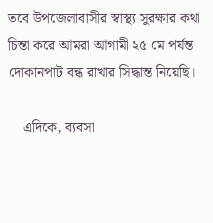তবে উপজেলাবাসীর স্বাস্থ্য সুরক্ষার কথা চিন্তা করে আমরা আগামী ২৫ মে পর্যন্ত দোকানপাট বন্ধ রাখার সিদ্ধান্ত নিয়েছি।

    এদিকে, ব্যবসা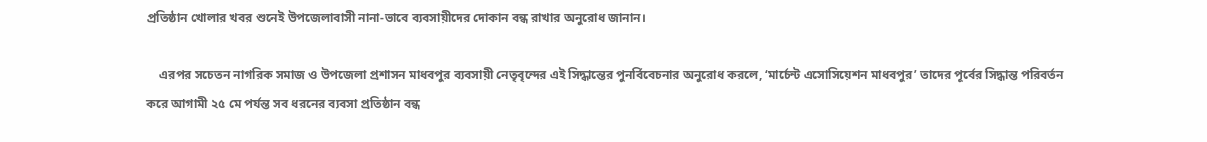প্রতিষ্ঠান খোলার খবর শুনেই উপজেলাবাসী নানা-ভাবে ব্যবসায়ীদের দোকান বন্ধ রাখার অনুরোধ জানান।

    এরপর সচেতন নাগরিক সমাজ ও উপজেলা প্রশাসন মাধবপুর ব্যবসায়ী নেতৃবৃন্দের এই সিদ্ধান্তের পুনর্বিবেচনার অনুরোধ করলে, ‘মার্চেন্ট এসোসিয়েশন মাধবপুর’ তাদের পূর্বের সিদ্ধান্ত পরিবর্তন করে আগামী ২৫ মে পর্যন্ত সব ধরনের ব্যবসা প্রতিষ্ঠান বন্ধ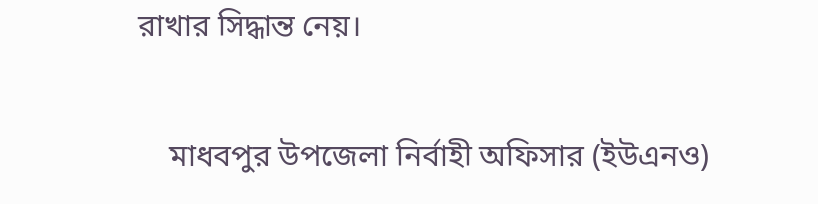রাখার সিদ্ধান্ত নেয়।

    মাধবপুর উপজেলা নির্বাহী অফিসার (ইউএনও)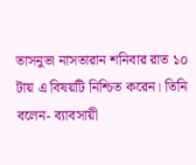তাসনুভা নাসতারান শনিবার রাত ১০ টায় এ বিষয়টি নিশ্চিত করেন। তিনি বলেন- ব্যাবসায়ী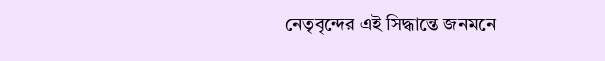নেতৃবৃন্দের এই সিদ্ধান্তে জনমনে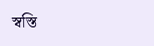স্বস্তি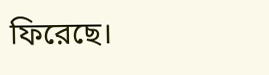ফিরেছে।